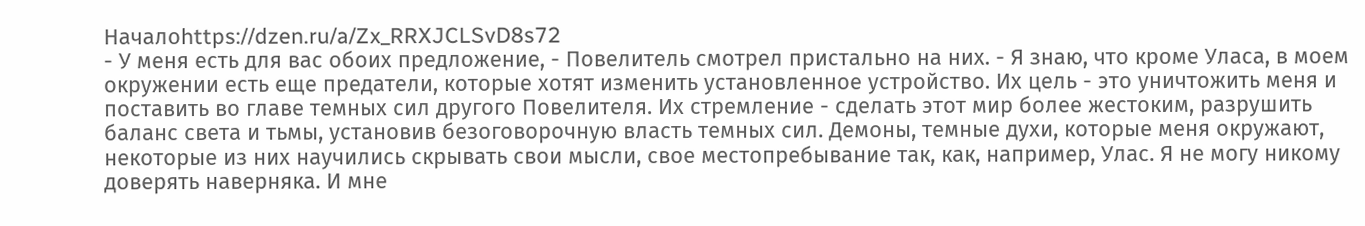Началоhttps://dzen.ru/a/Zx_RRXJCLSvD8s72
- У меня есть для вас обоих предложение, - Повелитель смотрел пристально на них. - Я знаю, что кроме Уласа, в моем окружении есть еще предатели, которые хотят изменить установленное устройство. Их цель - это уничтожить меня и поставить во главе темных сил другого Повелителя. Их стремление - сделать этот мир более жестоким, разрушить баланс света и тьмы, установив безоговорочную власть темных сил. Демоны, темные духи, которые меня окружают, некоторые из них научились скрывать свои мысли, свое местопребывание так, как, например, Улас. Я не могу никому доверять наверняка. И мне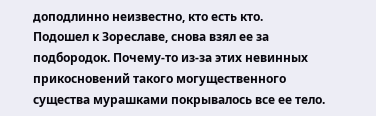доподлинно неизвестно, кто есть кто.
Подошел к Зореславе, снова взял ее за подбородок. Почему-то из-за этих невинных прикосновений такого могущественного существа мурашками покрывалось все ее тело.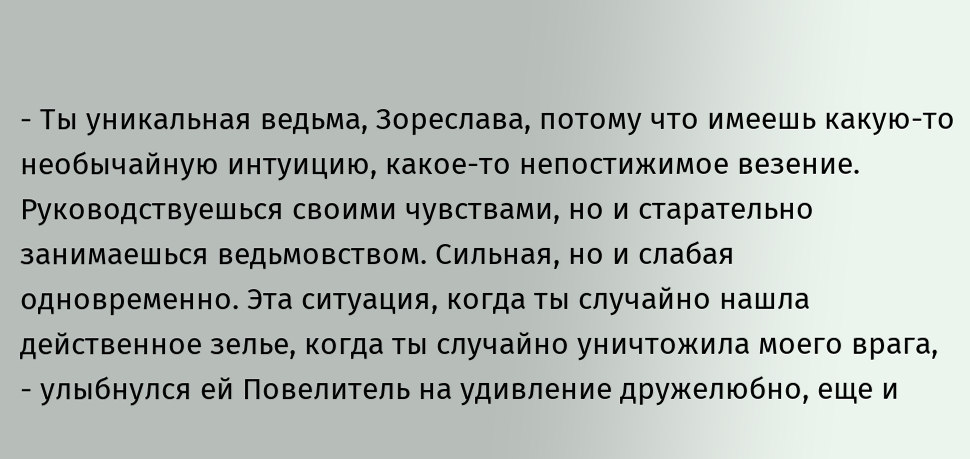- Ты уникальная ведьма, Зореслава, потому что имеешь какую-то необычайную интуицию, какое-то непостижимое везение. Руководствуешься своими чувствами, но и старательно занимаешься ведьмовством. Сильная, но и слабая одновременно. Эта ситуация, когда ты случайно нашла действенное зелье, когда ты случайно уничтожила моего врага, - улыбнулся ей Повелитель на удивление дружелюбно, еще и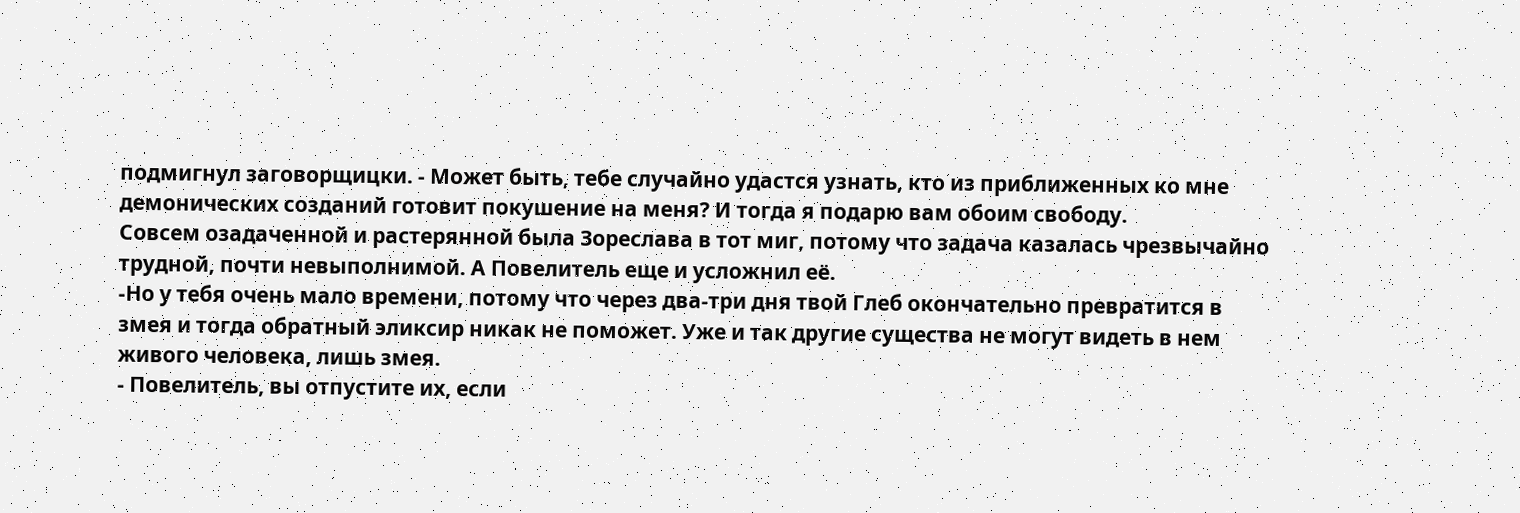подмигнул заговорщицки. - Может быть, тебе случайно удастся узнать, кто из приближенных ко мне демонических созданий готовит покушение на меня? И тогда я подарю вам обоим свободу.
Совсем озадаченной и растерянной была Зореслава в тот миг, потому что задача казалась чрезвычайно трудной, почти невыполнимой. А Повелитель еще и усложнил её.
-Но у тебя очень мало времени, потому что через два-три дня твой Глеб окончательно превратится в змея и тогда обратный эликсир никак не поможет. Уже и так другие существа не могут видеть в нем живого человека, лишь змея.
- Повелитель, вы отпустите их, если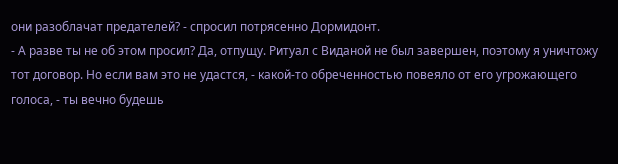они разоблачат предателей? - спросил потрясенно Дормидонт.
- А разве ты не об этом просил? Да, отпущу. Ритуал с Виданой не был завершен, поэтому я уничтожу тот договор. Но если вам это не удастся, - какой-то обреченностью повеяло от его угрожающего голоса, - ты вечно будешь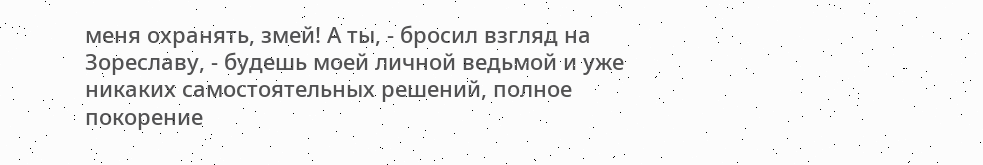меня охранять, змей! А ты, - бросил взгляд на Зореславу, - будешь моей личной ведьмой и уже никаких самостоятельных решений, полное покорение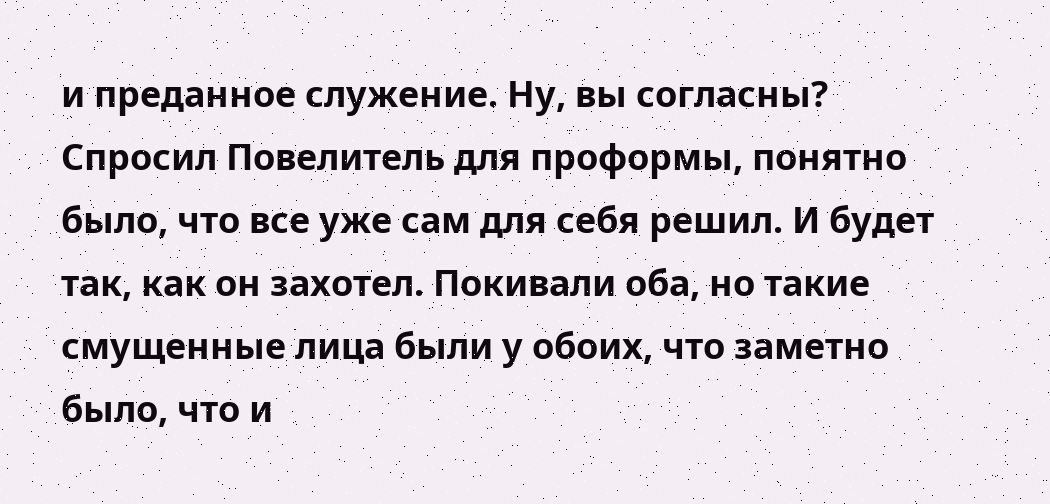и преданное служение. Ну, вы согласны?
Спросил Повелитель для проформы, понятно было, что все уже сам для себя решил. И будет так, как он захотел. Покивали оба, но такие смущенные лица были у обоих, что заметно было, что и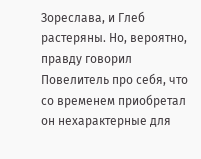Зореслава, и Глеб растеряны. Но, вероятно, правду говорил Повелитель про себя, что со временем приобретал он нехарактерные для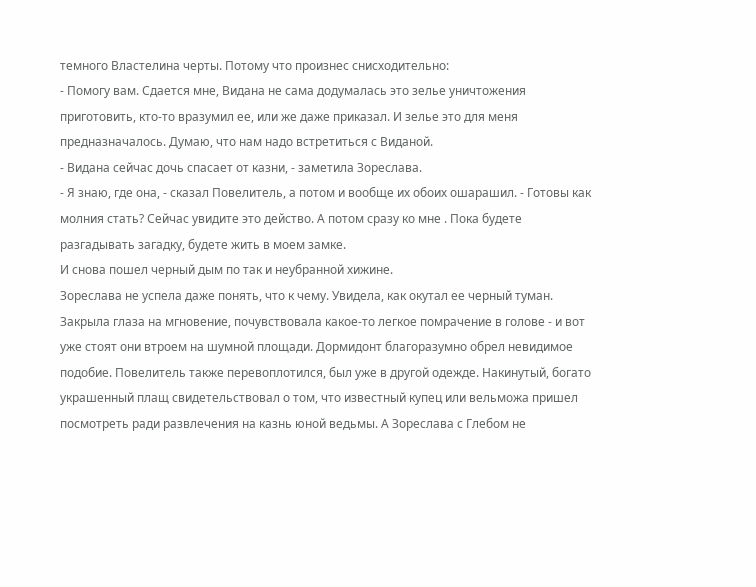темного Властелина черты. Потому что произнес снисходительно:
- Помогу вам. Сдается мне, Видана не сама додумалась это зелье уничтожения приготовить, кто-то вразумил ее, или же даже приказал. И зелье это для меня предназначалось. Думаю, что нам надо встретиться с Виданой.
- Видана сейчас дочь спасает от казни, - заметила Зореслава.
- Я знаю, где она, - сказал Повелитель, а потом и вообще их обоих ошарашил. - Готовы как молния стать? Сейчас увидите это действо. А потом сразу ко мне . Пока будете разгадывать загадку, будете жить в моем замке.
И снова пошел черный дым по так и неубранной хижине.
Зореслава не успела даже понять, что к чему. Увидела, как окутал ее черный туман. Закрыла глаза на мгновение, почувствовала какое-то легкое помрачение в голове - и вот уже стоят они втроем на шумной площади. Дормидонт благоразумно обрел невидимое подобие. Повелитель также перевоплотился, был уже в другой одежде. Накинутый, богато украшенный плащ свидетельствовал о том, что известный купец или вельможа пришел посмотреть ради развлечения на казнь юной ведьмы. А Зореслава с Глебом не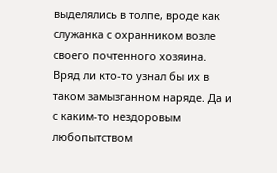выделялись в толпе, вроде как служанка с охранником возле своего почтенного хозяина. Вряд ли кто-то узнал бы их в таком замызганном наряде. Да и с каким-то нездоровым любопытством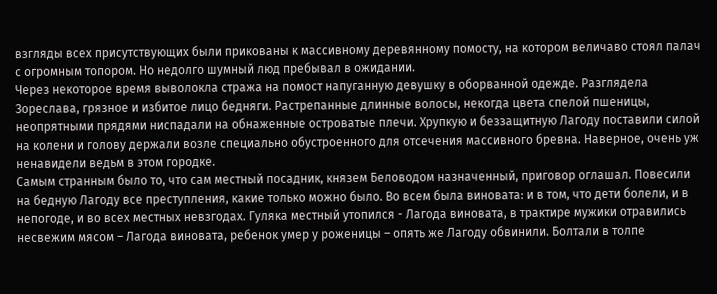взгляды всех присутствующих были прикованы к массивному деревянному помосту, на котором величаво стоял палач с огромным топором. Но недолго шумный люд пребывал в ожидании.
Через некоторое время выволокла стража на помост напуганную девушку в оборванной одежде. Разглядела Зореслава, грязное и избитое лицо бедняги. Растрепанные длинные волосы, некогда цвета спелой пшеницы, неопрятными прядями ниспадали на обнаженные островатые плечи. Хрупкую и беззащитную Лагоду поставили силой на колени и голову держали возле специально обустроенного для отсечения массивного бревна. Наверное, очень уж ненавидели ведьм в этом городке.
Самым странным было то, что сам местный посадник, князем Беловодом назначенный, приговор оглашал. Повесили на бедную Лагоду все преступления, какие только можно было. Во всем была виновата: и в том, что дети болели, и в непогоде, и во всех местных невзгодах. Гуляка местный утопился - Лагода виновата, в трактире мужики отравились несвежим мясом – Лагода виновата, ребенок умер у роженицы – опять же Лагоду обвинили. Болтали в толпе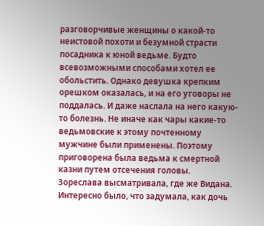разговорчивые женщины о какой-то неистовой похоти и безумной страсти посадника к юной ведьме. Будто всевозможными способами хотел ее обольстить. Однако девушка крепким орешком оказалась, и на его уговоры не поддалась. И даже наслала на него какую-то болезнь. Не иначе как чары какие-то ведьмовские к этому почтенному мужчине были применены. Поэтому приговорена была ведьма к смертной казни путем отсечения головы.
Зореслава высматривала, где же Видана. Интересно было, что задумала, как дочь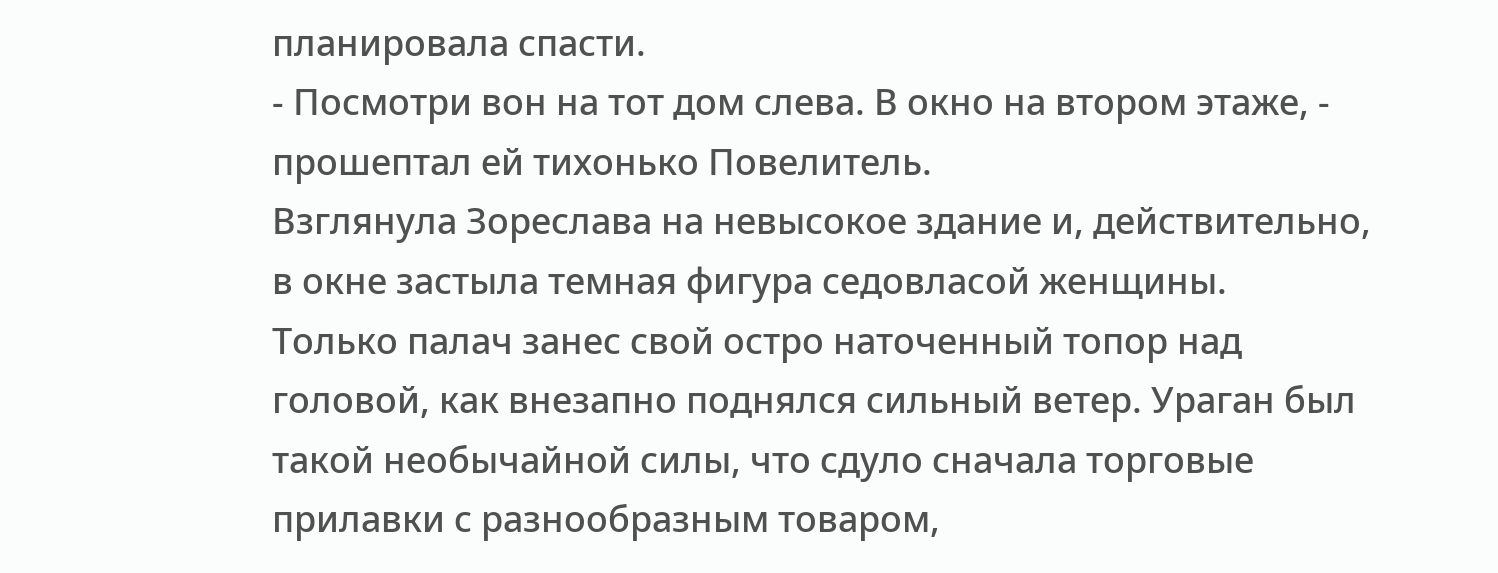планировала спасти.
- Посмотри вон на тот дом слева. В окно на втором этаже, - прошептал ей тихонько Повелитель.
Взглянула Зореслава на невысокое здание и, действительно, в окне застыла темная фигура седовласой женщины.
Только палач занес свой остро наточенный топор над головой, как внезапно поднялся сильный ветер. Ураган был такой необычайной силы, что сдуло сначала торговые прилавки с разнообразным товаром,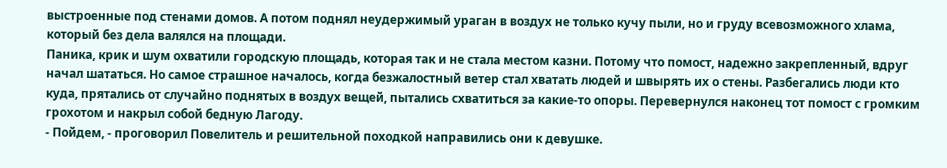выстроенные под стенами домов. А потом поднял неудержимый ураган в воздух не только кучу пыли, но и груду всевозможного хлама, который без дела валялся на площади.
Паника, крик и шум охватили городскую площадь, которая так и не стала местом казни. Потому что помост, надежно закрепленный, вдруг начал шататься. Но самое страшное началось, когда безжалостный ветер стал хватать людей и швырять их о стены. Разбегались люди кто куда, прятались от случайно поднятых в воздух вещей, пытались схватиться за какие-то опоры. Перевернулся наконец тот помост с громким грохотом и накрыл собой бедную Лагоду.
- Пойдем, - проговорил Повелитель и решительной походкой направились они к девушке.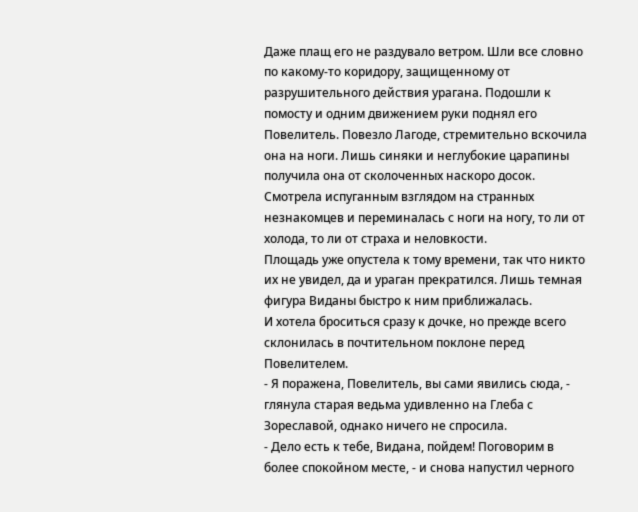Даже плащ его не раздувало ветром. Шли все словно по какому-то коридору, защищенному от разрушительного действия урагана. Подошли к помосту и одним движением руки поднял его Повелитель. Повезло Лагоде, стремительно вскочила она на ноги. Лишь синяки и неглубокие царапины получила она от сколоченных наскоро досок. Смотрела испуганным взглядом на странных незнакомцев и переминалась с ноги на ногу, то ли от холода, то ли от страха и неловкости.
Площадь уже опустела к тому времени, так что никто их не увидел, да и ураган прекратился. Лишь темная фигура Виданы быстро к ним приближалась.
И хотела броситься сразу к дочке, но прежде всего склонилась в почтительном поклоне перед Повелителем.
- Я поражена, Повелитель, вы сами явились сюда, - глянула старая ведьма удивленно на Глеба с Зореславой, однако ничего не спросила.
- Дело есть к тебе, Видана, пойдем! Поговорим в более спокойном месте, - и снова напустил черного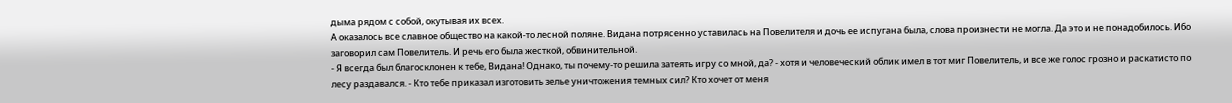дыма рядом с собой, окутывая их всех.
А оказалось все славное общество на какой-то лесной поляне. Видана потрясенно уставилась на Повелителя и дочь ее испугана была, слова произнести не могла. Да это и не понадобилось. Ибо заговорил сам Повелитель. И речь его была жесткой, обвинительной.
- Я всегда был благосклонен к тебе, Видана! Однако, ты почему-то решила затеять игру со мной, да? - хотя и человеческий облик имел в тот миг Повелитель, и все же голос грозно и раскатисто по лесу раздавался. - Кто тебе приказал изготовить зелье уничтожения темных сил? Кто хочет от меня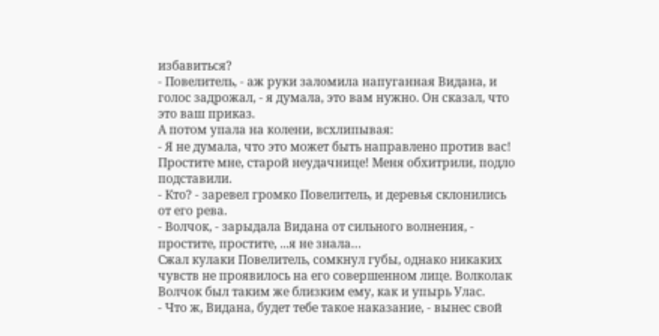избавиться?
- Повелитель, - аж руки заломила напуганная Видана, и голос задрожал, - я думала, это вам нужно. Он сказал, что это ваш приказ.
А потом упала на колени, всхлипывая:
- Я не думала, что это может быть направлено против вас! Простите мне, старой неудачнице! Меня обхитрили, подло подставили.
- Кто? - заревел громко Повелитель, и деревья склонились от его рева.
- Волчок, - зарыдала Видана от сильного волнения, - простите, простите, ...я не знала…
Сжал кулаки Повелитель, сомкнул губы, однако никаких чувств не проявилось на его совершенном лице. Волколак Волчок был таким же близким ему, как и упырь Улас.
- Что ж, Видана, будет тебе такое наказание, - вынес свой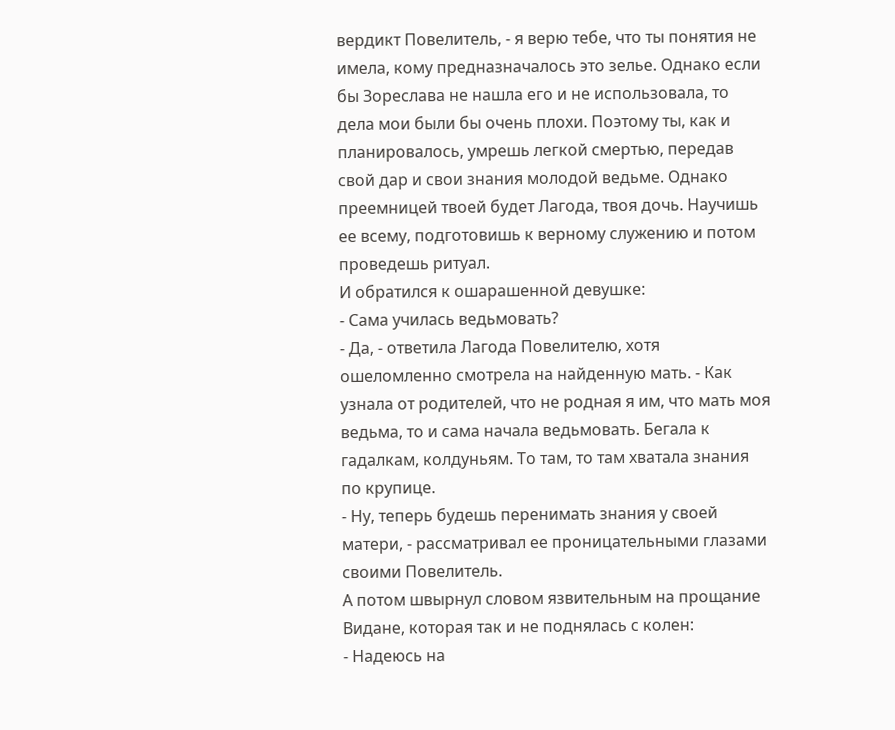вердикт Повелитель, - я верю тебе, что ты понятия не имела, кому предназначалось это зелье. Однако если бы Зореслава не нашла его и не использовала, то дела мои были бы очень плохи. Поэтому ты, как и планировалось, умрешь легкой смертью, передав свой дар и свои знания молодой ведьме. Однако преемницей твоей будет Лагода, твоя дочь. Научишь ее всему, подготовишь к верному служению и потом проведешь ритуал.
И обратился к ошарашенной девушке:
- Сама училась ведьмовать?
- Да, - ответила Лагода Повелителю, хотя ошеломленно смотрела на найденную мать. - Как узнала от родителей, что не родная я им, что мать моя ведьма, то и сама начала ведьмовать. Бегала к гадалкам, колдуньям. То там, то там хватала знания по крупице.
- Ну, теперь будешь перенимать знания у своей матери, - рассматривал ее проницательными глазами своими Повелитель.
А потом швырнул словом язвительным на прощание Видане, которая так и не поднялась с колен:
- Надеюсь на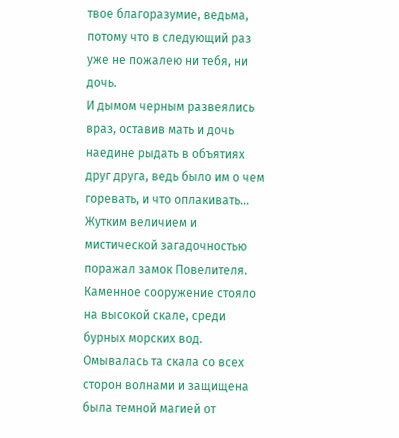твое благоразумие, ведьма, потому что в следующий раз уже не пожалею ни тебя, ни дочь.
И дымом черным развеялись враз, оставив мать и дочь наедине рыдать в объятиях друг друга, ведь было им о чем горевать, и что оплакивать...
Жутким величием и мистической загадочностью поражал замок Повелителя.
Каменное сооружение стояло на высокой скале, среди бурных морских вод. Омывалась та скала со всех сторон волнами и защищена была темной магией от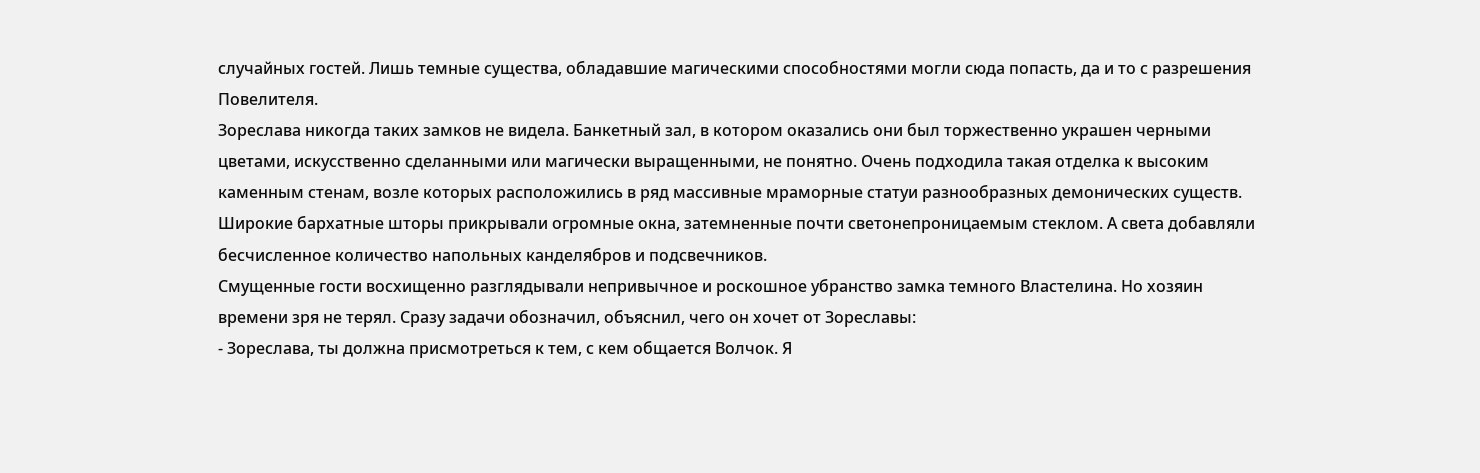случайных гостей. Лишь темные существа, обладавшие магическими способностями могли сюда попасть, да и то с разрешения Повелителя.
Зореслава никогда таких замков не видела. Банкетный зал, в котором оказались они был торжественно украшен черными цветами, искусственно сделанными или магически выращенными, не понятно. Очень подходила такая отделка к высоким каменным стенам, возле которых расположились в ряд массивные мраморные статуи разнообразных демонических существ. Широкие бархатные шторы прикрывали огромные окна, затемненные почти светонепроницаемым стеклом. А света добавляли бесчисленное количество напольных канделябров и подсвечников.
Смущенные гости восхищенно разглядывали непривычное и роскошное убранство замка темного Властелина. Но хозяин времени зря не терял. Сразу задачи обозначил, объяснил, чего он хочет от Зореславы:
- Зореслава, ты должна присмотреться к тем, с кем общается Волчок. Я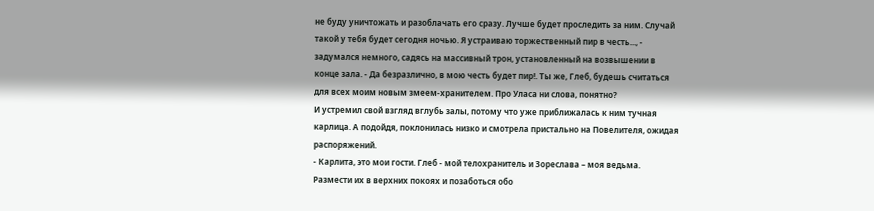не буду уничтожать и разоблачать его сразу. Лучше будет проследить за ним. Случай такой у тебя будет сегодня ночью. Я устраиваю торжественный пир в честь..., - задумался немного, садясь на массивный трон, установленный на возвышении в конце зала. - Да безразлично, в мою честь будет пир!. Ты же, Глеб, будешь считаться для всех моим новым змеем-хранителем. Про Уласа ни слова, понятно?
И устремил свой взгляд вглубь залы, потому что уже приближалась к ним тучная карлица. А подойдя, поклонилась низко и смотрела пристально на Повелителя, ожидая распоряжений.
- Карлита, это мои гости. Глеб - мой телохранитель и Зореслава – моя ведьма. Размести их в верхних покоях и позаботься обо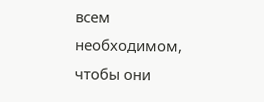всем необходимом, чтобы они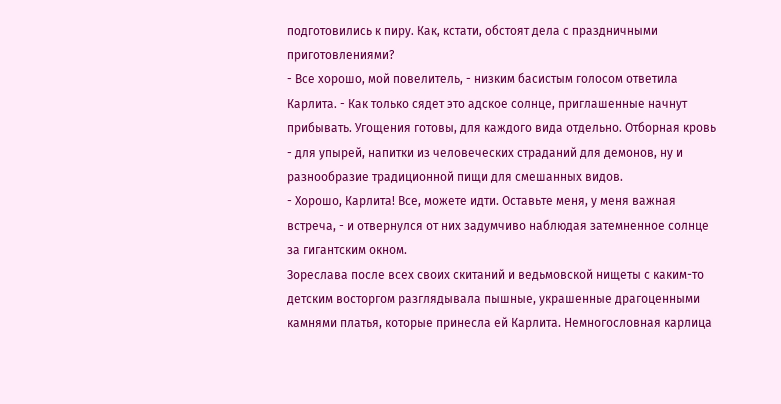подготовились к пиру. Как, кстати, обстоят дела с праздничными приготовлениями?
- Все хорошо, мой повелитель, - низким басистым голосом ответила Карлита. - Как только сядет это адское солнце, приглашенные начнут прибывать. Угощения готовы, для каждого вида отдельно. Отборная кровь - для упырей, напитки из человеческих страданий для демонов, ну и разнообразие традиционной пищи для смешанных видов.
- Хорошо, Карлита! Все, можете идти. Оставьте меня, у меня важная встреча, - и отвернулся от них задумчиво наблюдая затемненное солнце за гигантским окном.
Зореслава после всех своих скитаний и ведьмовской нищеты с каким-то детским восторгом разглядывала пышные, украшенные драгоценными камнями платья, которые принесла ей Карлита. Немногословная карлица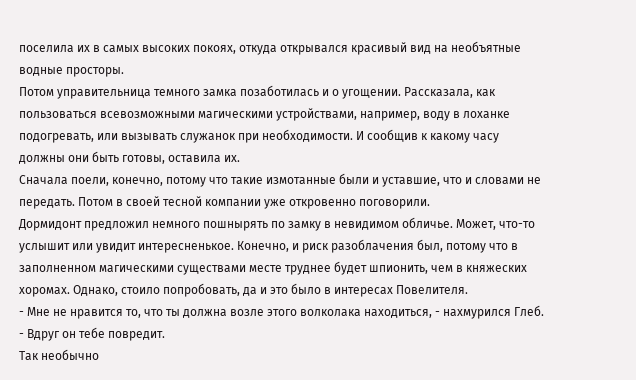поселила их в самых высоких покоях, откуда открывался красивый вид на необъятные водные просторы.
Потом управительница темного замка позаботилась и о угощении. Рассказала, как пользоваться всевозможными магическими устройствами, например, воду в лоханке подогревать, или вызывать служанок при необходимости. И сообщив к какому часу должны они быть готовы, оставила их.
Сначала поели, конечно, потому что такие измотанные были и уставшие, что и словами не передать. Потом в своей тесной компании уже откровенно поговорили.
Дормидонт предложил немного пошнырять по замку в невидимом обличье. Может, что-то услышит или увидит интересненькое. Конечно, и риск разоблачения был, потому что в заполненном магическими существами месте труднее будет шпионить, чем в княжеских хоромах. Однако, стоило попробовать, да и это было в интересах Повелителя.
- Мне не нравится то, что ты должна возле этого волколака находиться, - нахмурился Глеб. - Вдруг он тебе повредит.
Так необычно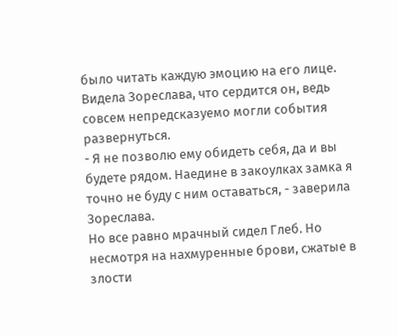было читать каждую эмоцию на его лице. Видела Зореслава, что сердится он, ведь совсем непредсказуемо могли события развернуться.
- Я не позволю ему обидеть себя, да и вы будете рядом. Наедине в закоулках замка я точно не буду с ним оставаться, - заверила Зореслава.
Но все равно мрачный сидел Глеб. Но несмотря на нахмуренные брови, сжатые в злости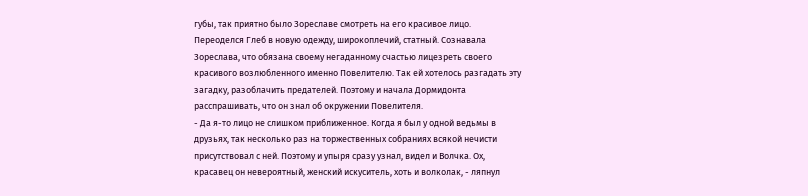губы, так приятно было Зореславе смотреть на его красивое лицо. Переоделся Глеб в новую одежду, широкоплечий, статный. Сознавала Зореслава, что обязана своему негаданному счастью лицезреть своего красивого возлюбленного именно Повелителю. Так ей хотелось разгадать эту загадку, разоблачить предателей. Поэтому и начала Дормидонта расспрашивать, что он знал об окружении Повелителя.
- Да я-то лицо не слишком приближенное. Когда я был у одной ведьмы в друзьях, так несколько раз на торжественных собраниях всякой нечисти присутствовал с ней. Поэтому и упыря сразу узнал, видел и Волчка. Ох, красавец он невероятный, женский искуситель, хоть и волколак, - ляпнул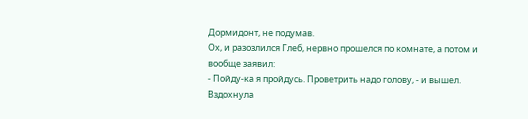Дормидонт, не подумав.
Ох, и разозлился Глеб, нервно прошелся по комнате, а потом и вообще заявил:
- Пойду-ка я пройдусь. Проветрить надо голову, - и вышел.
Вздохнула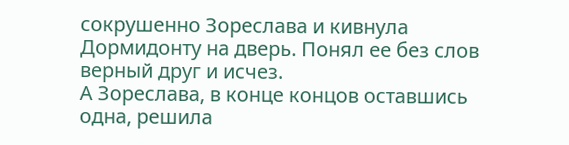сокрушенно Зореслава и кивнула Дормидонту на дверь. Понял ее без слов верный друг и исчез.
А Зореслава, в конце концов оставшись одна, решила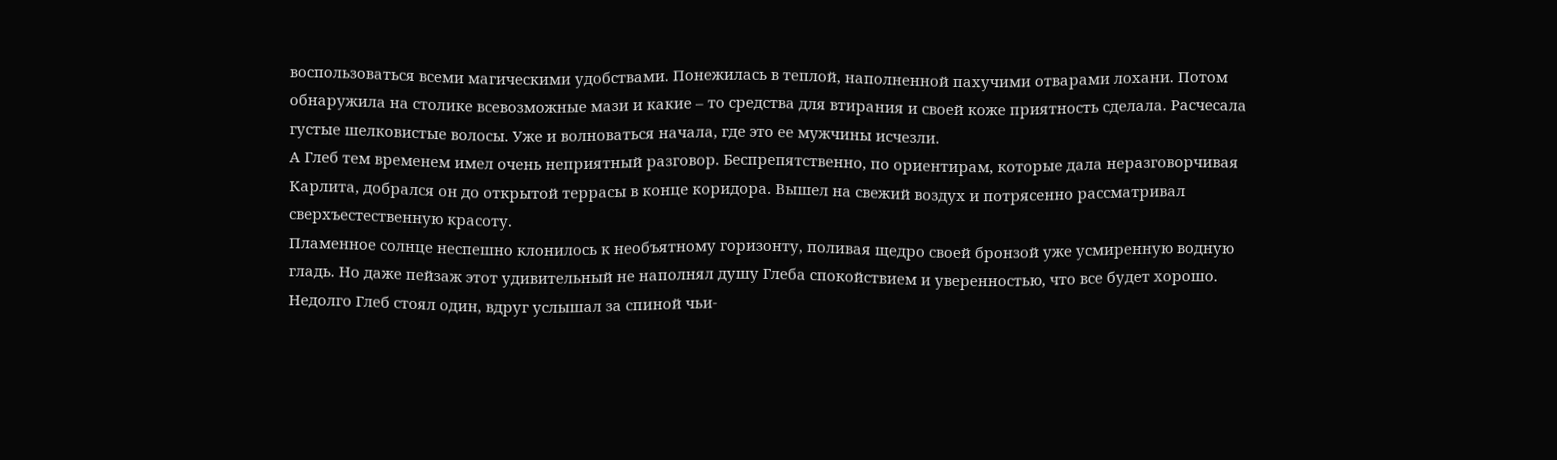воспользоваться всеми магическими удобствами. Понежилась в теплой, наполненной пахучими отварами лохани. Потом обнаружила на столике всевозможные мази и какие – то средства для втирания и своей коже приятность сделала. Расчесала густые шелковистые волосы. Уже и волноваться начала, где это ее мужчины исчезли.
А Глеб тем временем имел очень неприятный разговор. Беспрепятственно, по ориентирам, которые дала неразговорчивая Карлита, добрался он до открытой террасы в конце коридора. Вышел на свежий воздух и потрясенно рассматривал сверхъестественную красоту.
Пламенное солнце неспешно клонилось к необъятному горизонту, поливая щедро своей бронзой уже усмиренную водную гладь. Но даже пейзаж этот удивительный не наполнял душу Глеба спокойствием и уверенностью, что все будет хорошо.
Недолго Глеб стоял один, вдруг услышал за спиной чьи-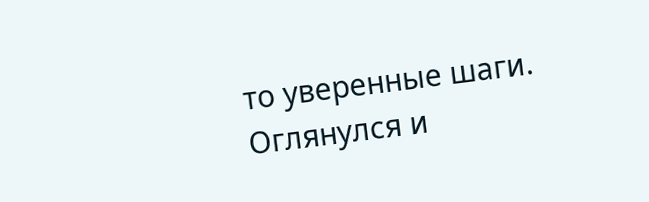то уверенные шаги. Оглянулся и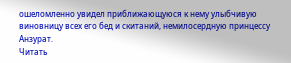ошеломленно увидел приближающуюся к нему улыбчивую виновницу всех его бед и скитаний, немилосердную принцессу Анзурат.
Читать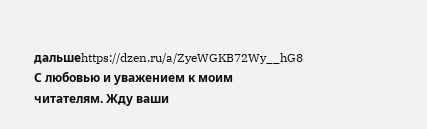дальшеhttps://dzen.ru/a/ZyeWGKB72Wy__hG8
С любовью и уважением к моим читателям. Жду ваши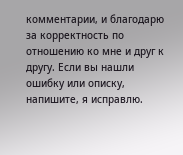комментарии, и благодарю за корректность по отношению ко мне и друг к другу. Если вы нашли ошибку или описку, напишите, я исправлю.